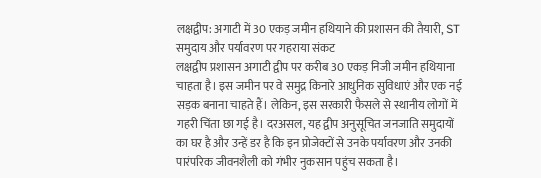लक्षद्वीप: अगाटी में 30 एकड़ जमीन हथियाने की प्रशासन की तैयारी, ST समुदाय और पर्यावरण पर गहराया संकट
लक्षद्वीप प्रशासन अगाटी द्वीप पर करीब 30 एकड़ निजी जमीन हथियाना चाहता है। इस जमीन पर वे समुद्र किनारे आधुनिक सुविधाएं और एक नई सड़क बनाना चाहते हैं। लेकिन, इस सरकारी फैसले से स्थानीय लोगों में गहरी चिंता छा गई है। दरअसल, यह द्वीप अनुसूचित जनजाति समुदायों का घर है और उन्हें डर है कि इन प्रोजेक्टों से उनके पर्यावरण और उनकी पारंपरिक जीवनशैली को गंभीर नुकसान पहुंच सकता है।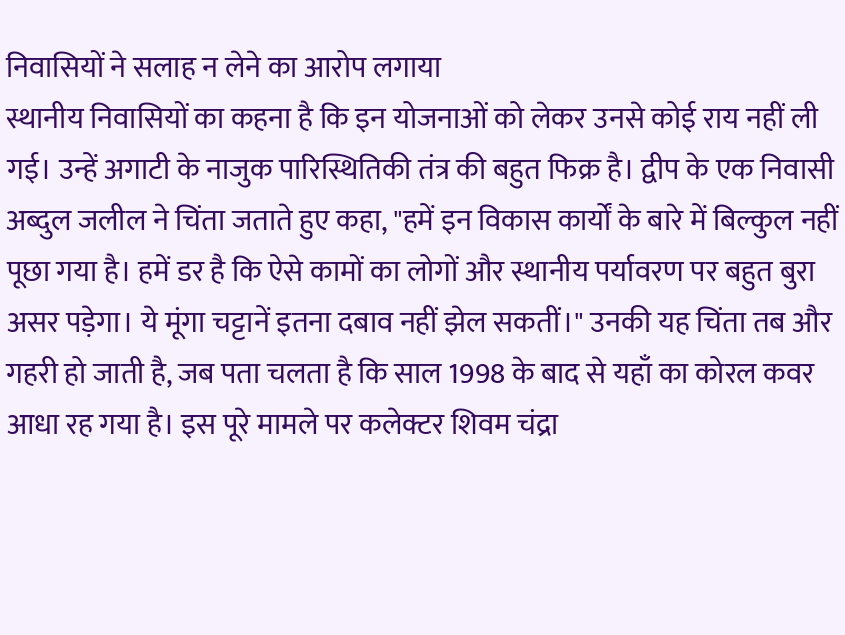निवासियों ने सलाह न लेने का आरोप लगाया
स्थानीय निवासियों का कहना है कि इन योजनाओं को लेकर उनसे कोई राय नहीं ली गई। उन्हें अगाटी के नाजुक पारिस्थितिकी तंत्र की बहुत फिक्र है। द्वीप के एक निवासी अब्दुल जलील ने चिंता जताते हुए कहा, "हमें इन विकास कार्यों के बारे में बिल्कुल नहीं पूछा गया है। हमें डर है कि ऐसे कामों का लोगों और स्थानीय पर्यावरण पर बहुत बुरा असर पड़ेगा। ये मूंगा चट्टानें इतना दबाव नहीं झेल सकतीं।" उनकी यह चिंता तब और गहरी हो जाती है, जब पता चलता है कि साल 1998 के बाद से यहाँ का कोरल कवर आधा रह गया है। इस पूरे मामले पर कलेक्टर शिवम चंद्रा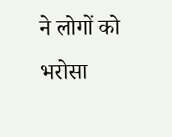ने लोगों को भरोसा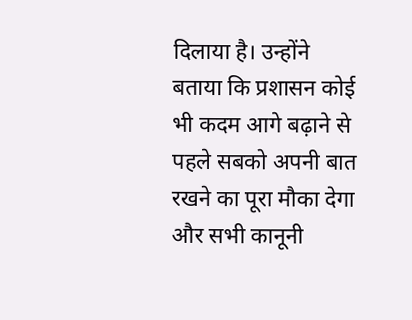दिलाया है। उन्होंने बताया कि प्रशासन कोई भी कदम आगे बढ़ाने से पहले सबको अपनी बात रखने का पूरा मौका देगा और सभी कानूनी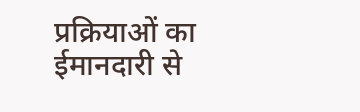प्रक्रियाओं का ईमानदारी से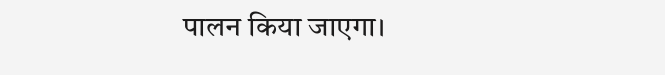पालन किया जाएगा।